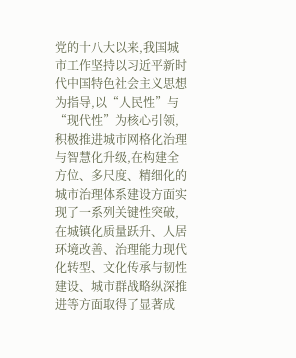党的十八大以来,我国城市工作坚持以习近平新时代中国特色社会主义思想为指导,以“人民性”与“现代性”为核心引领,积极推进城市网格化治理与智慧化升级,在构建全方位、多尺度、精细化的城市治理体系建设方面实现了一系列关键性突破,在城镇化质量跃升、人居环境改善、治理能力现代化转型、文化传承与韧性建设、城市群战略纵深推进等方面取得了显著成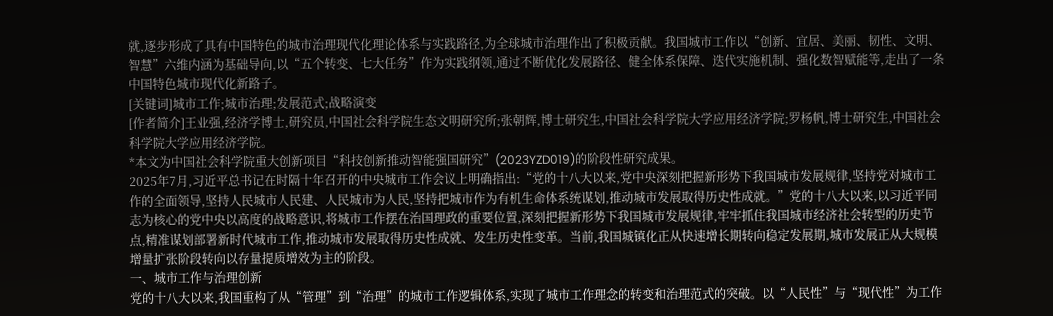就,逐步形成了具有中国特色的城市治理现代化理论体系与实践路径,为全球城市治理作出了积极贡献。我国城市工作以“创新、宜居、美丽、韧性、文明、智慧”六维内涵为基础导向,以“五个转变、七大任务”作为实践纲领,通过不断优化发展路径、健全体系保障、迭代实施机制、强化数智赋能等,走出了一条中国特色城市现代化新路子。
[关键词]城市工作;城市治理;发展范式;战略演变
[作者简介]王业强,经济学博士,研究员,中国社会科学院生态文明研究所;张朝辉,博士研究生,中国社会科学院大学应用经济学院;罗杨帆,博士研究生,中国社会科学院大学应用经济学院。
*本文为中国社会科学院重大创新项目“科技创新推动智能强国研究”(2023YZD019)的阶段性研究成果。
2025年7月,习近平总书记在时隔十年召开的中央城市工作会议上明确指出:“党的十八大以来,党中央深刻把握新形势下我国城市发展规律,坚持党对城市工作的全面领导,坚持人民城市人民建、人民城市为人民,坚持把城市作为有机生命体系统谋划,推动城市发展取得历史性成就。”党的十八大以来,以习近平同志为核心的党中央以高度的战略意识,将城市工作摆在治国理政的重要位置,深刻把握新形势下我国城市发展规律,牢牢抓住我国城市经济社会转型的历史节点,精准谋划部署新时代城市工作,推动城市发展取得历史性成就、发生历史性变革。当前,我国城镇化正从快速增长期转向稳定发展期,城市发展正从大规模增量扩张阶段转向以存量提质增效为主的阶段。
一、城市工作与治理创新
党的十八大以来,我国重构了从“管理”到“治理”的城市工作逻辑体系,实现了城市工作理念的转变和治理范式的突破。以“人民性”与“现代性”为工作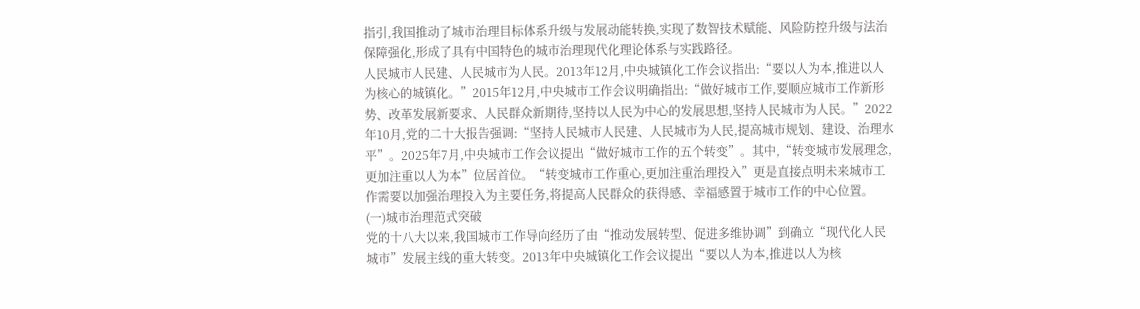指引,我国推动了城市治理目标体系升级与发展动能转换,实现了数智技术赋能、风险防控升级与法治保障强化,形成了具有中国特色的城市治理现代化理论体系与实践路径。
人民城市人民建、人民城市为人民。2013年12月,中央城镇化工作会议指出:“要以人为本,推进以人为核心的城镇化。”2015年12月,中央城市工作会议明确指出:“做好城市工作,要顺应城市工作新形势、改革发展新要求、人民群众新期待,坚持以人民为中心的发展思想,坚持人民城市为人民。”2022年10月,党的二十大报告强调:“坚持人民城市人民建、人民城市为人民,提高城市规划、建设、治理水平”。2025年7月,中央城市工作会议提出“做好城市工作的五个转变”。其中,“转变城市发展理念,更加注重以人为本”位居首位。“转变城市工作重心,更加注重治理投入”更是直接点明未来城市工作需要以加强治理投入为主要任务,将提高人民群众的获得感、幸福感置于城市工作的中心位置。
(一)城市治理范式突破
党的十八大以来,我国城市工作导向经历了由“推动发展转型、促进多维协调”到确立“现代化人民城市”发展主线的重大转变。2013年中央城镇化工作会议提出“要以人为本,推进以人为核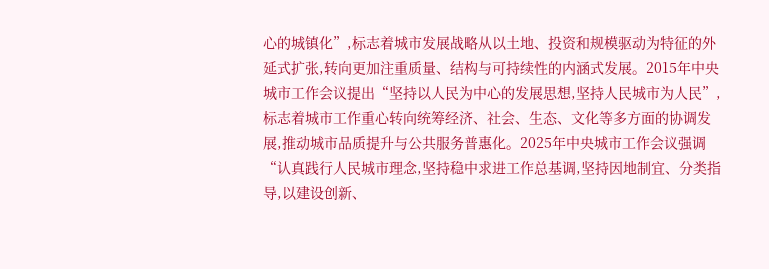心的城镇化”,标志着城市发展战略从以土地、投资和规模驱动为特征的外延式扩张,转向更加注重质量、结构与可持续性的内涵式发展。2015年中央城市工作会议提出“坚持以人民为中心的发展思想,坚持人民城市为人民”,标志着城市工作重心转向统筹经济、社会、生态、文化等多方面的协调发展,推动城市品质提升与公共服务普惠化。2025年中央城市工作会议强调“认真践行人民城市理念,坚持稳中求进工作总基调,坚持因地制宜、分类指导,以建设创新、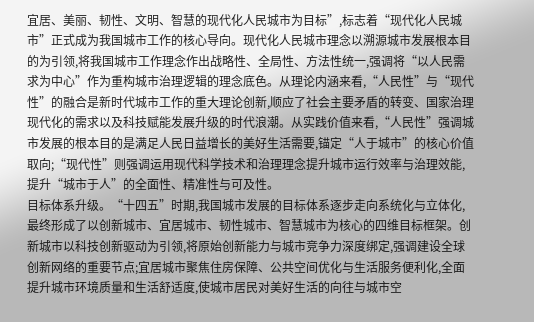宜居、美丽、韧性、文明、智慧的现代化人民城市为目标”,标志着“现代化人民城市”正式成为我国城市工作的核心导向。现代化人民城市理念以溯源城市发展根本目的为引领,将我国城市工作理念作出战略性、全局性、方法性统一,强调将“以人民需求为中心”作为重构城市治理逻辑的理念底色。从理论内涵来看,“人民性”与“现代性”的融合是新时代城市工作的重大理论创新,顺应了社会主要矛盾的转变、国家治理现代化的需求以及科技赋能发展升级的时代浪潮。从实践价值来看,“人民性”强调城市发展的根本目的是满足人民日益增长的美好生活需要,锚定“人于城市”的核心价值取向;“现代性”则强调运用现代科学技术和治理理念提升城市运行效率与治理效能,提升“城市于人”的全面性、精准性与可及性。
目标体系升级。“十四五”时期,我国城市发展的目标体系逐步走向系统化与立体化,最终形成了以创新城市、宜居城市、韧性城市、智慧城市为核心的四维目标框架。创新城市以科技创新驱动为引领,将原始创新能力与城市竞争力深度绑定,强调建设全球创新网络的重要节点;宜居城市聚焦住房保障、公共空间优化与生活服务便利化,全面提升城市环境质量和生活舒适度,使城市居民对美好生活的向往与城市空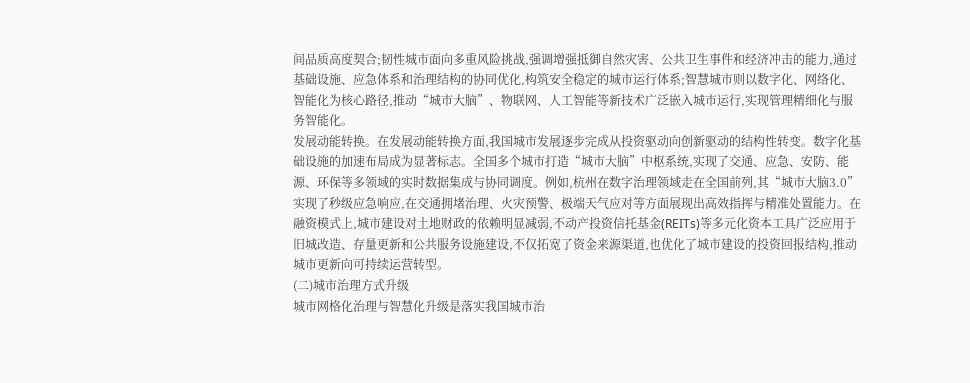间品质高度契合;韧性城市面向多重风险挑战,强调增强抵御自然灾害、公共卫生事件和经济冲击的能力,通过基础设施、应急体系和治理结构的协同优化,构筑安全稳定的城市运行体系;智慧城市则以数字化、网络化、智能化为核心路径,推动“城市大脑”、物联网、人工智能等新技术广泛嵌入城市运行,实现管理精细化与服务智能化。
发展动能转换。在发展动能转换方面,我国城市发展逐步完成从投资驱动向创新驱动的结构性转变。数字化基础设施的加速布局成为显著标志。全国多个城市打造“城市大脑”中枢系统,实现了交通、应急、安防、能源、环保等多领域的实时数据集成与协同调度。例如,杭州在数字治理领域走在全国前列,其“城市大脑3.0”实现了秒级应急响应,在交通拥堵治理、火灾预警、极端天气应对等方面展现出高效指挥与精准处置能力。在融资模式上,城市建设对土地财政的依赖明显减弱,不动产投资信托基金(REITs)等多元化资本工具广泛应用于旧城改造、存量更新和公共服务设施建设,不仅拓宽了资金来源渠道,也优化了城市建设的投资回报结构,推动城市更新向可持续运营转型。
(二)城市治理方式升级
城市网格化治理与智慧化升级是落实我国城市治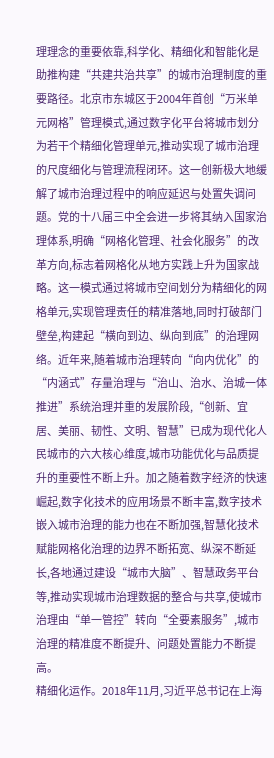理理念的重要依靠,科学化、精细化和智能化是助推构建“共建共治共享”的城市治理制度的重要路径。北京市东城区于2004年首创“万米单元网格”管理模式,通过数字化平台将城市划分为若干个精细化管理单元,推动实现了城市治理的尺度细化与管理流程闭环。这一创新极大地缓解了城市治理过程中的响应延迟与处置失调问题。党的十八届三中全会进一步将其纳入国家治理体系,明确“网格化管理、社会化服务”的改革方向,标志着网格化从地方实践上升为国家战略。这一模式通过将城市空间划分为精细化的网格单元,实现管理责任的精准落地,同时打破部门壁垒,构建起“横向到边、纵向到底”的治理网络。近年来,随着城市治理转向“向内优化”的“内涵式”存量治理与“治山、治水、治城一体推进”系统治理并重的发展阶段,“创新、宜居、美丽、韧性、文明、智慧”已成为现代化人民城市的六大核心维度,城市功能优化与品质提升的重要性不断上升。加之随着数字经济的快速崛起,数字化技术的应用场景不断丰富,数字技术嵌入城市治理的能力也在不断加强,智慧化技术赋能网格化治理的边界不断拓宽、纵深不断延长,各地通过建设“城市大脑”、智慧政务平台等,推动实现城市治理数据的整合与共享,使城市治理由“单一管控”转向“全要素服务”,城市治理的精准度不断提升、问题处置能力不断提高。
精细化运作。2018年11月,习近平总书记在上海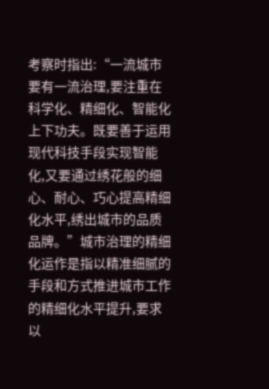考察时指出:“一流城市要有一流治理,要注重在科学化、精细化、智能化上下功夫。既要善于运用现代科技手段实现智能化,又要通过绣花般的细心、耐心、巧心提高精细化水平,绣出城市的品质品牌。”城市治理的精细化运作是指以精准细腻的手段和方式推进城市工作的精细化水平提升,要求以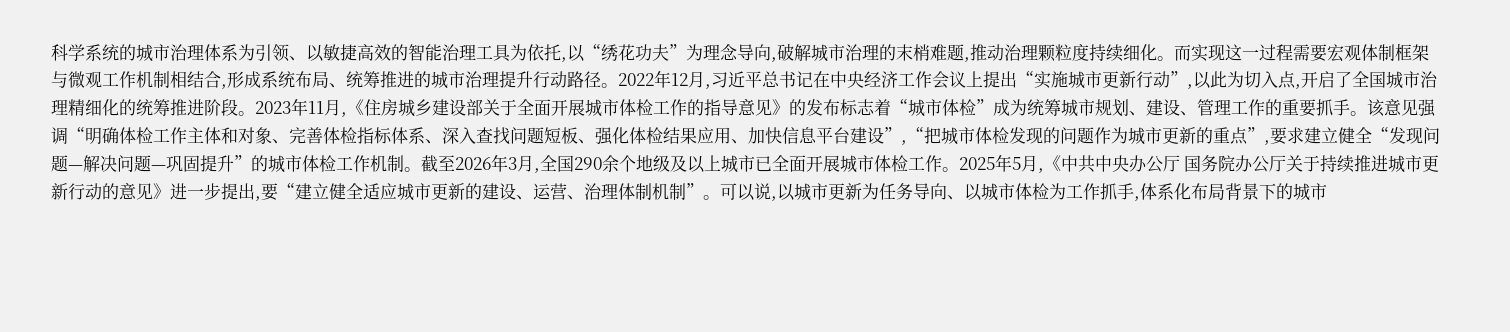科学系统的城市治理体系为引领、以敏捷高效的智能治理工具为依托,以“绣花功夫”为理念导向,破解城市治理的末梢难题,推动治理颗粒度持续细化。而实现这一过程需要宏观体制框架与微观工作机制相结合,形成系统布局、统筹推进的城市治理提升行动路径。2022年12月,习近平总书记在中央经济工作会议上提出“实施城市更新行动”,以此为切入点,开启了全国城市治理精细化的统筹推进阶段。2023年11月,《住房城乡建设部关于全面开展城市体检工作的指导意见》的发布标志着“城市体检”成为统筹城市规划、建设、管理工作的重要抓手。该意见强调“明确体检工作主体和对象、完善体检指标体系、深入查找问题短板、强化体检结果应用、加快信息平台建设”,“把城市体检发现的问题作为城市更新的重点”,要求建立健全“发现问题—解决问题—巩固提升”的城市体检工作机制。截至2026年3月,全国290余个地级及以上城市已全面开展城市体检工作。2025年5月,《中共中央办公厅 国务院办公厅关于持续推进城市更新行动的意见》进一步提出,要“建立健全适应城市更新的建设、运营、治理体制机制”。可以说,以城市更新为任务导向、以城市体检为工作抓手,体系化布局背景下的城市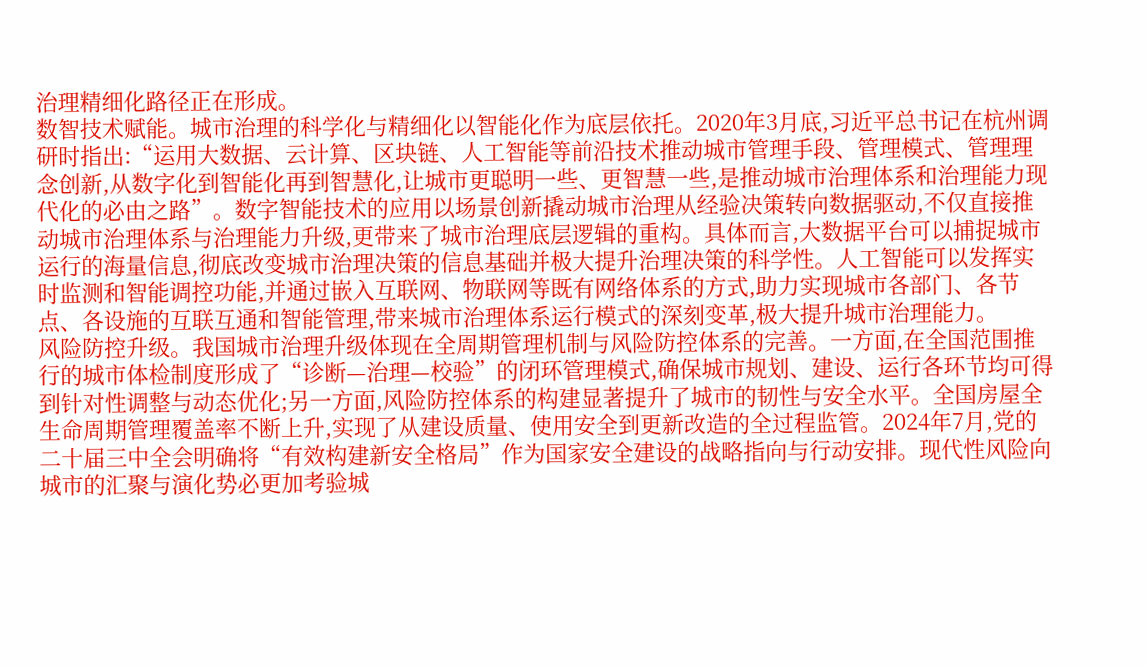治理精细化路径正在形成。
数智技术赋能。城市治理的科学化与精细化以智能化作为底层依托。2020年3月底,习近平总书记在杭州调研时指出:“运用大数据、云计算、区块链、人工智能等前沿技术推动城市管理手段、管理模式、管理理念创新,从数字化到智能化再到智慧化,让城市更聪明一些、更智慧一些,是推动城市治理体系和治理能力现代化的必由之路”。数字智能技术的应用以场景创新撬动城市治理从经验决策转向数据驱动,不仅直接推动城市治理体系与治理能力升级,更带来了城市治理底层逻辑的重构。具体而言,大数据平台可以捕捉城市运行的海量信息,彻底改变城市治理决策的信息基础并极大提升治理决策的科学性。人工智能可以发挥实时监测和智能调控功能,并通过嵌入互联网、物联网等既有网络体系的方式,助力实现城市各部门、各节点、各设施的互联互通和智能管理,带来城市治理体系运行模式的深刻变革,极大提升城市治理能力。
风险防控升级。我国城市治理升级体现在全周期管理机制与风险防控体系的完善。一方面,在全国范围推行的城市体检制度形成了“诊断—治理—校验”的闭环管理模式,确保城市规划、建设、运行各环节均可得到针对性调整与动态优化;另一方面,风险防控体系的构建显著提升了城市的韧性与安全水平。全国房屋全生命周期管理覆盖率不断上升,实现了从建设质量、使用安全到更新改造的全过程监管。2024年7月,党的二十届三中全会明确将“有效构建新安全格局”作为国家安全建设的战略指向与行动安排。现代性风险向城市的汇聚与演化势必更加考验城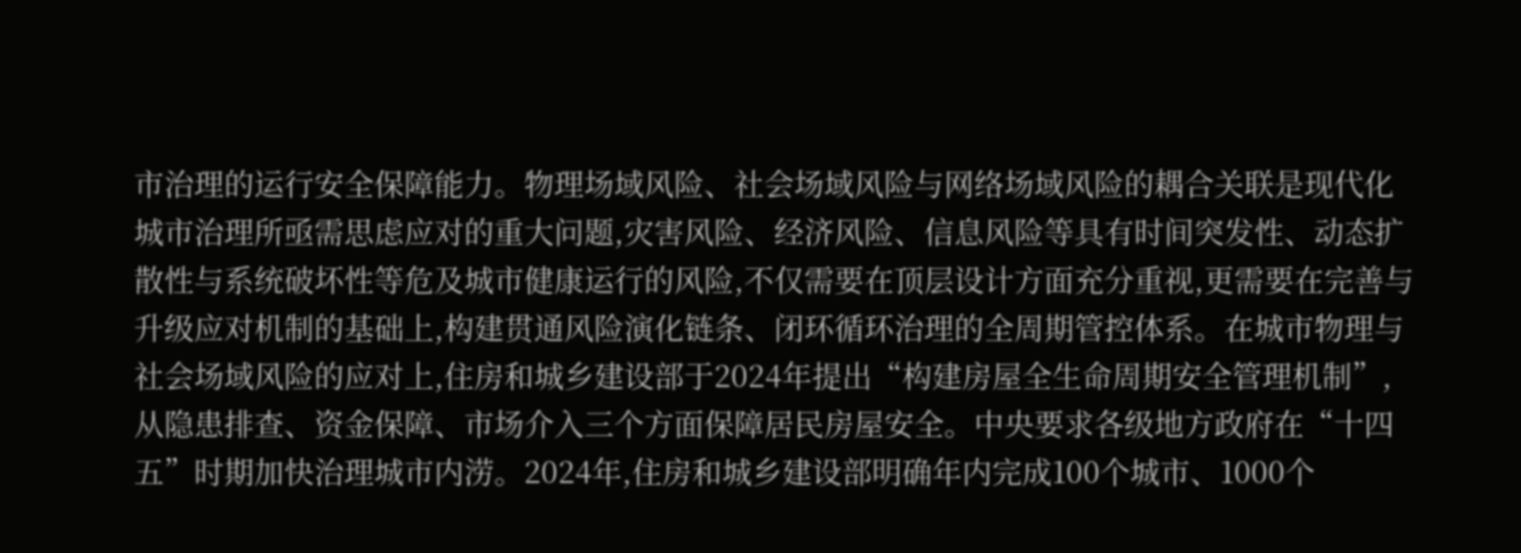市治理的运行安全保障能力。物理场域风险、社会场域风险与网络场域风险的耦合关联是现代化城市治理所亟需思虑应对的重大问题,灾害风险、经济风险、信息风险等具有时间突发性、动态扩散性与系统破坏性等危及城市健康运行的风险,不仅需要在顶层设计方面充分重视,更需要在完善与升级应对机制的基础上,构建贯通风险演化链条、闭环循环治理的全周期管控体系。在城市物理与社会场域风险的应对上,住房和城乡建设部于2024年提出“构建房屋全生命周期安全管理机制”,从隐患排查、资金保障、市场介入三个方面保障居民房屋安全。中央要求各级地方政府在“十四五”时期加快治理城市内涝。2024年,住房和城乡建设部明确年内完成100个城市、1000个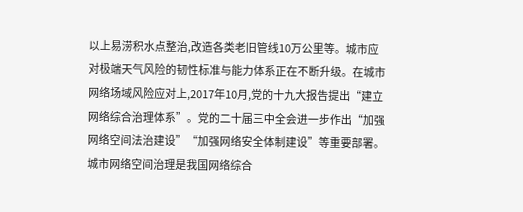以上易涝积水点整治,改造各类老旧管线10万公里等。城市应对极端天气风险的韧性标准与能力体系正在不断升级。在城市网络场域风险应对上,2017年10月,党的十九大报告提出“建立网络综合治理体系”。党的二十届三中全会进一步作出“加强网络空间法治建设”“加强网络安全体制建设”等重要部署。城市网络空间治理是我国网络综合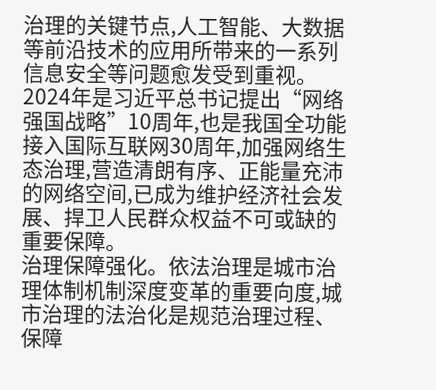治理的关键节点,人工智能、大数据等前沿技术的应用所带来的一系列信息安全等问题愈发受到重视。2024年是习近平总书记提出“网络强国战略”10周年,也是我国全功能接入国际互联网30周年,加强网络生态治理,营造清朗有序、正能量充沛的网络空间,已成为维护经济社会发展、捍卫人民群众权益不可或缺的重要保障。
治理保障强化。依法治理是城市治理体制机制深度变革的重要向度,城市治理的法治化是规范治理过程、保障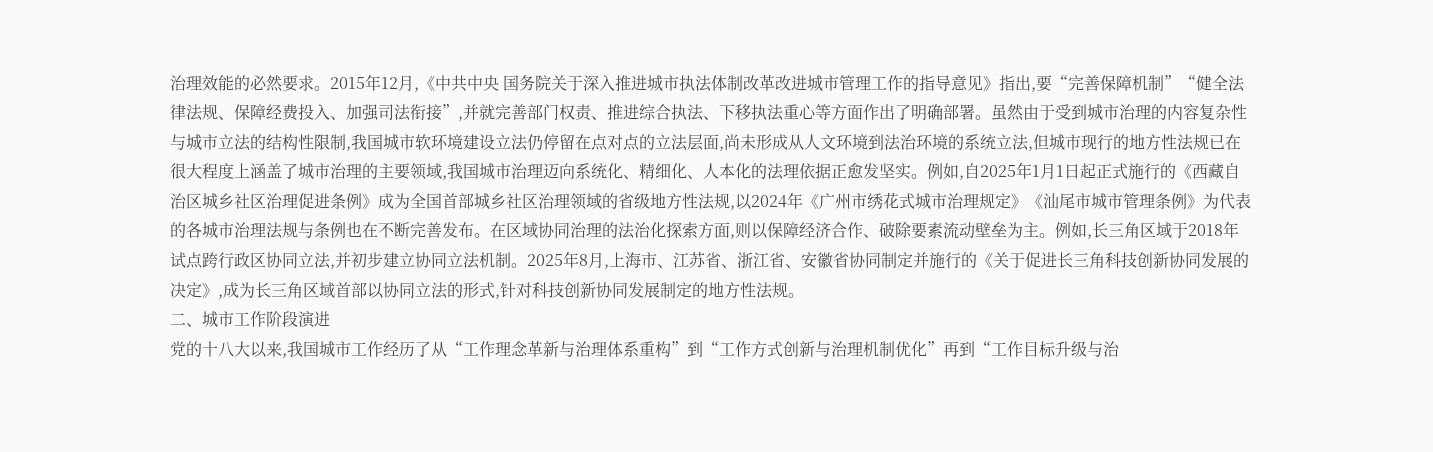治理效能的必然要求。2015年12月,《中共中央 国务院关于深入推进城市执法体制改革改进城市管理工作的指导意见》指出,要“完善保障机制”“健全法律法规、保障经费投入、加强司法衔接”,并就完善部门权责、推进综合执法、下移执法重心等方面作出了明确部署。虽然由于受到城市治理的内容复杂性与城市立法的结构性限制,我国城市软环境建设立法仍停留在点对点的立法层面,尚未形成从人文环境到法治环境的系统立法,但城市现行的地方性法规已在很大程度上涵盖了城市治理的主要领域,我国城市治理迈向系统化、精细化、人本化的法理依据正愈发坚实。例如,自2025年1月1日起正式施行的《西藏自治区城乡社区治理促进条例》成为全国首部城乡社区治理领域的省级地方性法规,以2024年《广州市绣花式城市治理规定》《汕尾市城市管理条例》为代表的各城市治理法规与条例也在不断完善发布。在区域协同治理的法治化探索方面,则以保障经济合作、破除要素流动壁垒为主。例如,长三角区域于2018年试点跨行政区协同立法,并初步建立协同立法机制。2025年8月,上海市、江苏省、浙江省、安徽省协同制定并施行的《关于促进长三角科技创新协同发展的决定》,成为长三角区域首部以协同立法的形式,针对科技创新协同发展制定的地方性法规。
二、城市工作阶段演进
党的十八大以来,我国城市工作经历了从“工作理念革新与治理体系重构”到“工作方式创新与治理机制优化”再到“工作目标升级与治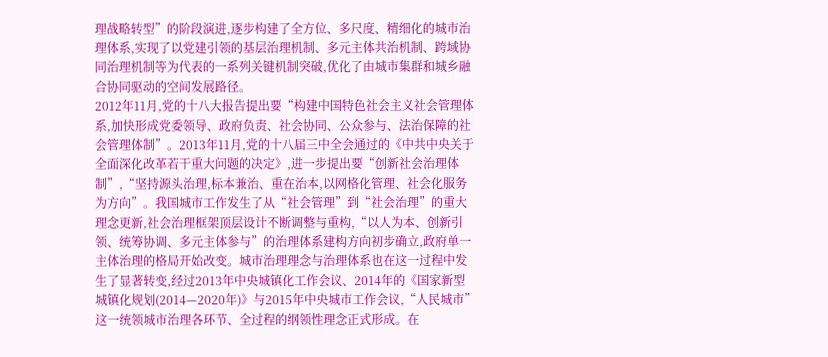理战略转型”的阶段演进,逐步构建了全方位、多尺度、精细化的城市治理体系,实现了以党建引领的基层治理机制、多元主体共治机制、跨域协同治理机制等为代表的一系列关键机制突破,优化了由城市集群和城乡融合协同驱动的空间发展路径。
2012年11月,党的十八大报告提出要“构建中国特色社会主义社会管理体系,加快形成党委领导、政府负责、社会协同、公众参与、法治保障的社会管理体制”。2013年11月,党的十八届三中全会通过的《中共中央关于全面深化改革若干重大问题的决定》,进一步提出要“创新社会治理体制”,“坚持源头治理,标本兼治、重在治本,以网格化管理、社会化服务为方向”。我国城市工作发生了从“社会管理”到“社会治理”的重大理念更新,社会治理框架顶层设计不断调整与重构,“以人为本、创新引领、统筹协调、多元主体参与”的治理体系建构方向初步确立,政府单一主体治理的格局开始改变。城市治理理念与治理体系也在这一过程中发生了显著转变,经过2013年中央城镇化工作会议、2014年的《国家新型城镇化规划(2014—2020年)》与2015年中央城市工作会议,“人民城市”这一统领城市治理各环节、全过程的纲领性理念正式形成。在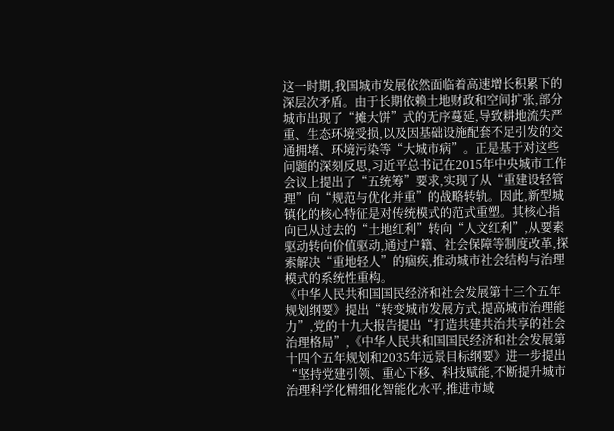这一时期,我国城市发展依然面临着高速增长积累下的深层次矛盾。由于长期依赖土地财政和空间扩张,部分城市出现了“摊大饼”式的无序蔓延,导致耕地流失严重、生态环境受损,以及因基础设施配套不足引发的交通拥堵、环境污染等“大城市病”。正是基于对这些问题的深刻反思,习近平总书记在2015年中央城市工作会议上提出了“五统筹”要求,实现了从“重建设轻管理”向“规范与优化并重”的战略转轨。因此,新型城镇化的核心特征是对传统模式的范式重塑。其核心指向已从过去的“土地红利”转向“人文红利”,从要素驱动转向价值驱动,通过户籍、社会保障等制度改革,探索解决“重地轻人”的痼疾,推动城市社会结构与治理模式的系统性重构。
《中华人民共和国国民经济和社会发展第十三个五年规划纲要》提出“转变城市发展方式,提高城市治理能力”,党的十九大报告提出“打造共建共治共享的社会治理格局”,《中华人民共和国国民经济和社会发展第十四个五年规划和2035年远景目标纲要》进一步提出“坚持党建引领、重心下移、科技赋能,不断提升城市治理科学化精细化智能化水平,推进市域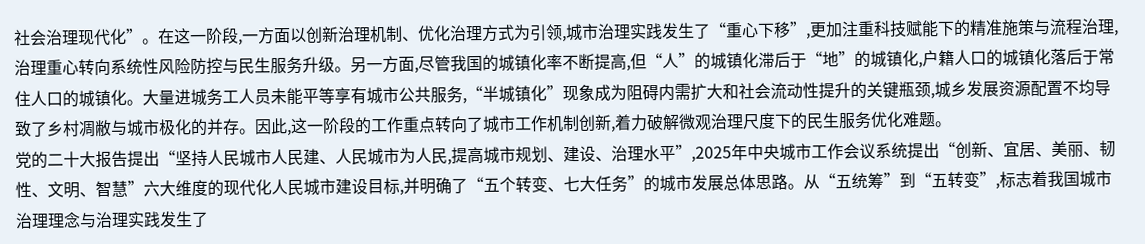社会治理现代化”。在这一阶段,一方面以创新治理机制、优化治理方式为引领,城市治理实践发生了“重心下移”,更加注重科技赋能下的精准施策与流程治理,治理重心转向系统性风险防控与民生服务升级。另一方面,尽管我国的城镇化率不断提高,但“人”的城镇化滞后于“地”的城镇化,户籍人口的城镇化落后于常住人口的城镇化。大量进城务工人员未能平等享有城市公共服务,“半城镇化”现象成为阻碍内需扩大和社会流动性提升的关键瓶颈,城乡发展资源配置不均导致了乡村凋敝与城市极化的并存。因此,这一阶段的工作重点转向了城市工作机制创新,着力破解微观治理尺度下的民生服务优化难题。
党的二十大报告提出“坚持人民城市人民建、人民城市为人民,提高城市规划、建设、治理水平”,2025年中央城市工作会议系统提出“创新、宜居、美丽、韧性、文明、智慧”六大维度的现代化人民城市建设目标,并明确了“五个转变、七大任务”的城市发展总体思路。从“五统筹”到“五转变”,标志着我国城市治理理念与治理实践发生了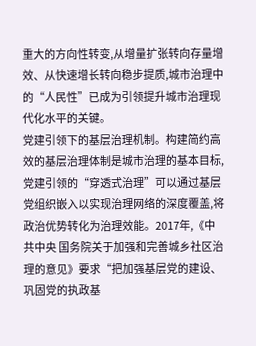重大的方向性转变,从增量扩张转向存量增效、从快速增长转向稳步提质,城市治理中的“人民性”已成为引领提升城市治理现代化水平的关键。
党建引领下的基层治理机制。构建简约高效的基层治理体制是城市治理的基本目标,党建引领的“穿透式治理”可以通过基层党组织嵌入以实现治理网络的深度覆盖,将政治优势转化为治理效能。2017年,《中共中央 国务院关于加强和完善城乡社区治理的意见》要求“把加强基层党的建设、巩固党的执政基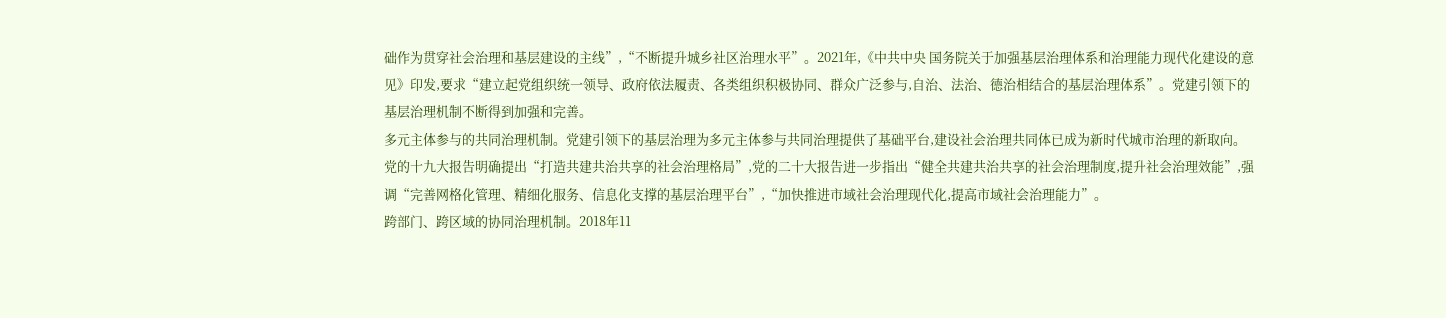础作为贯穿社会治理和基层建设的主线”,“不断提升城乡社区治理水平”。2021年,《中共中央 国务院关于加强基层治理体系和治理能力现代化建设的意见》印发,要求“建立起党组织统一领导、政府依法履责、各类组织积极协同、群众广泛参与,自治、法治、德治相结合的基层治理体系”。党建引领下的基层治理机制不断得到加强和完善。
多元主体参与的共同治理机制。党建引领下的基层治理为多元主体参与共同治理提供了基础平台,建设社会治理共同体已成为新时代城市治理的新取向。党的十九大报告明确提出“打造共建共治共享的社会治理格局”,党的二十大报告进一步指出“健全共建共治共享的社会治理制度,提升社会治理效能”,强调“完善网格化管理、精细化服务、信息化支撑的基层治理平台”,“加快推进市域社会治理现代化,提高市域社会治理能力”。
跨部门、跨区域的协同治理机制。2018年11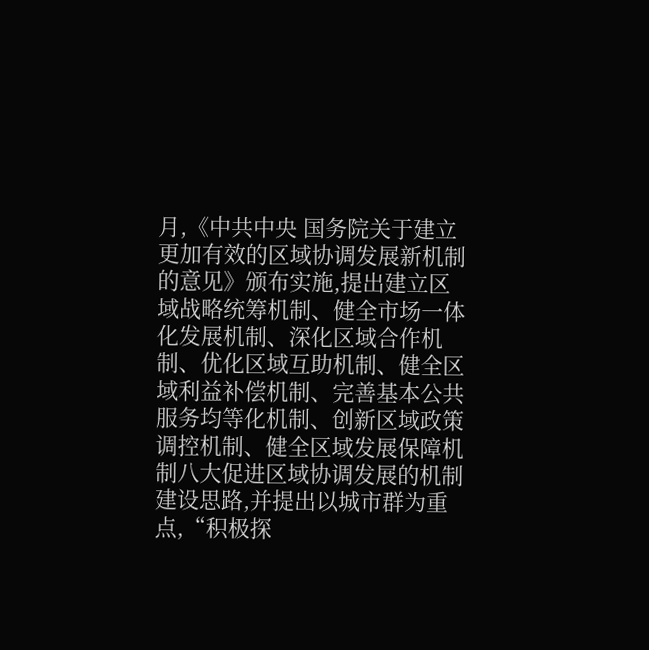月,《中共中央 国务院关于建立更加有效的区域协调发展新机制的意见》颁布实施,提出建立区域战略统筹机制、健全市场一体化发展机制、深化区域合作机制、优化区域互助机制、健全区域利益补偿机制、完善基本公共服务均等化机制、创新区域政策调控机制、健全区域发展保障机制八大促进区域协调发展的机制建设思路,并提出以城市群为重点,“积极探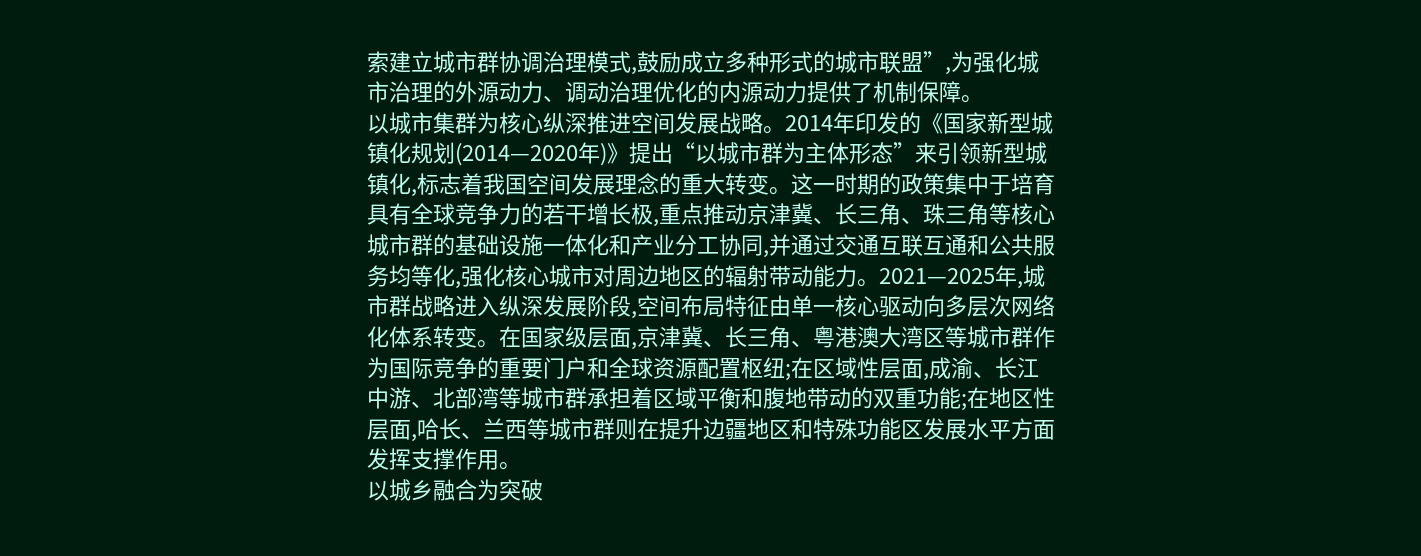索建立城市群协调治理模式,鼓励成立多种形式的城市联盟”,为强化城市治理的外源动力、调动治理优化的内源动力提供了机制保障。
以城市集群为核心纵深推进空间发展战略。2014年印发的《国家新型城镇化规划(2014—2020年)》提出“以城市群为主体形态”来引领新型城镇化,标志着我国空间发展理念的重大转变。这一时期的政策集中于培育具有全球竞争力的若干增长极,重点推动京津冀、长三角、珠三角等核心城市群的基础设施一体化和产业分工协同,并通过交通互联互通和公共服务均等化,强化核心城市对周边地区的辐射带动能力。2021—2025年,城市群战略进入纵深发展阶段,空间布局特征由单一核心驱动向多层次网络化体系转变。在国家级层面,京津冀、长三角、粤港澳大湾区等城市群作为国际竞争的重要门户和全球资源配置枢纽;在区域性层面,成渝、长江中游、北部湾等城市群承担着区域平衡和腹地带动的双重功能;在地区性层面,哈长、兰西等城市群则在提升边疆地区和特殊功能区发展水平方面发挥支撑作用。
以城乡融合为突破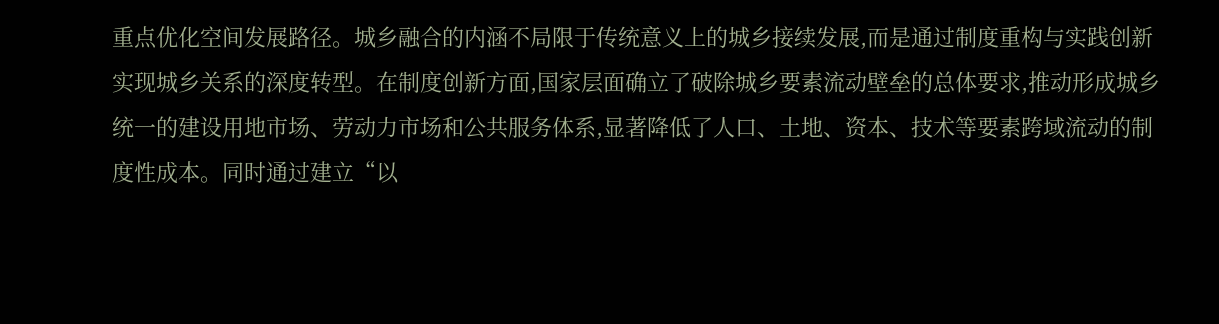重点优化空间发展路径。城乡融合的内涵不局限于传统意义上的城乡接续发展,而是通过制度重构与实践创新实现城乡关系的深度转型。在制度创新方面,国家层面确立了破除城乡要素流动壁垒的总体要求,推动形成城乡统一的建设用地市场、劳动力市场和公共服务体系,显著降低了人口、土地、资本、技术等要素跨域流动的制度性成本。同时通过建立“以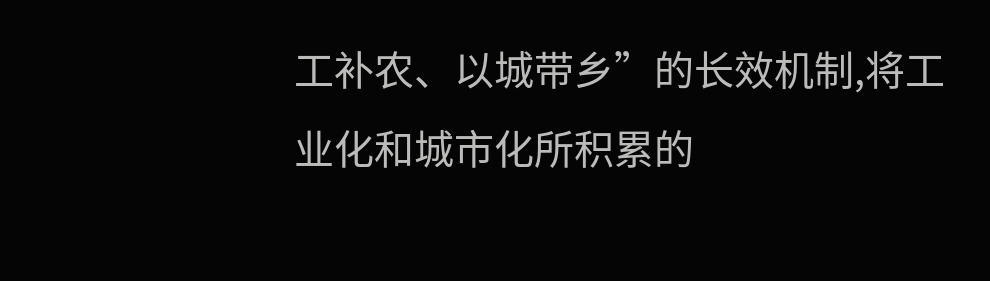工补农、以城带乡”的长效机制,将工业化和城市化所积累的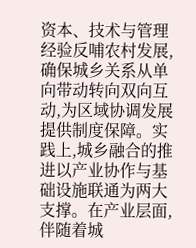资本、技术与管理经验反哺农村发展,确保城乡关系从单向带动转向双向互动,为区域协调发展提供制度保障。实践上,城乡融合的推进以产业协作与基础设施联通为两大支撑。在产业层面,伴随着城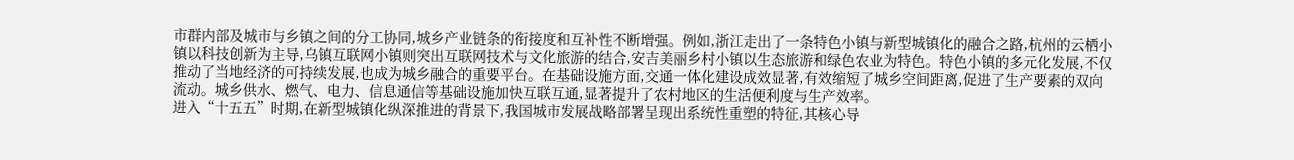市群内部及城市与乡镇之间的分工协同,城乡产业链条的衔接度和互补性不断增强。例如,浙江走出了一条特色小镇与新型城镇化的融合之路,杭州的云栖小镇以科技创新为主导,乌镇互联网小镇则突出互联网技术与文化旅游的结合,安吉美丽乡村小镇以生态旅游和绿色农业为特色。特色小镇的多元化发展,不仅推动了当地经济的可持续发展,也成为城乡融合的重要平台。在基础设施方面,交通一体化建设成效显著,有效缩短了城乡空间距离,促进了生产要素的双向流动。城乡供水、燃气、电力、信息通信等基础设施加快互联互通,显著提升了农村地区的生活便利度与生产效率。
进入“十五五”时期,在新型城镇化纵深推进的背景下,我国城市发展战略部署呈现出系统性重塑的特征,其核心导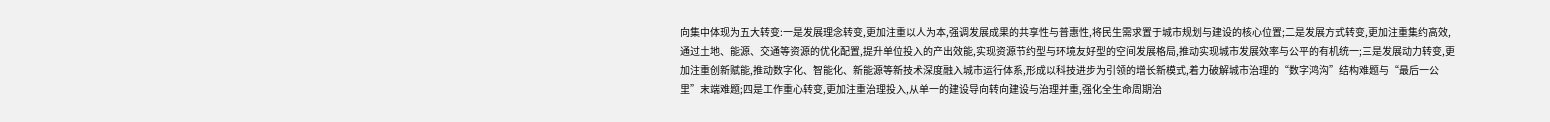向集中体现为五大转变:一是发展理念转变,更加注重以人为本,强调发展成果的共享性与普惠性,将民生需求置于城市规划与建设的核心位置;二是发展方式转变,更加注重集约高效,通过土地、能源、交通等资源的优化配置,提升单位投入的产出效能,实现资源节约型与环境友好型的空间发展格局,推动实现城市发展效率与公平的有机统一;三是发展动力转变,更加注重创新赋能,推动数字化、智能化、新能源等新技术深度融入城市运行体系,形成以科技进步为引领的增长新模式,着力破解城市治理的“数字鸿沟”结构难题与“最后一公里”末端难题;四是工作重心转变,更加注重治理投入,从单一的建设导向转向建设与治理并重,强化全生命周期治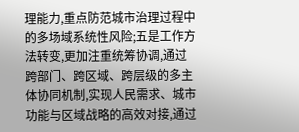理能力,重点防范城市治理过程中的多场域系统性风险;五是工作方法转变,更加注重统筹协调,通过跨部门、跨区域、跨层级的多主体协同机制,实现人民需求、城市功能与区域战略的高效对接,通过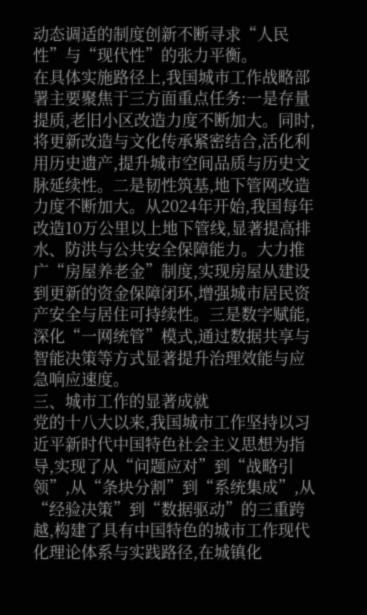动态调适的制度创新不断寻求“人民性”与“现代性”的张力平衡。
在具体实施路径上,我国城市工作战略部署主要聚焦于三方面重点任务:一是存量提质,老旧小区改造力度不断加大。同时,将更新改造与文化传承紧密结合,活化利用历史遗产,提升城市空间品质与历史文脉延续性。二是韧性筑基,地下管网改造力度不断加大。从2024年开始,我国每年改造10万公里以上地下管线,显著提高排水、防洪与公共安全保障能力。大力推广“房屋养老金”制度,实现房屋从建设到更新的资金保障闭环,增强城市居民资产安全与居住可持续性。三是数字赋能,深化“一网统管”模式,通过数据共享与智能决策等方式显著提升治理效能与应急响应速度。
三、城市工作的显著成就
党的十八大以来,我国城市工作坚持以习近平新时代中国特色社会主义思想为指导,实现了从“问题应对”到“战略引领”,从“条块分割”到“系统集成”,从“经验决策”到“数据驱动”的三重跨越,构建了具有中国特色的城市工作现代化理论体系与实践路径,在城镇化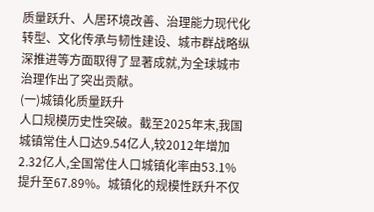质量跃升、人居环境改善、治理能力现代化转型、文化传承与韧性建设、城市群战略纵深推进等方面取得了显著成就,为全球城市治理作出了突出贡献。
(一)城镇化质量跃升
人口规模历史性突破。截至2025年末,我国城镇常住人口达9.54亿人,较2012年增加2.32亿人,全国常住人口城镇化率由53.1%提升至67.89%。城镇化的规模性跃升不仅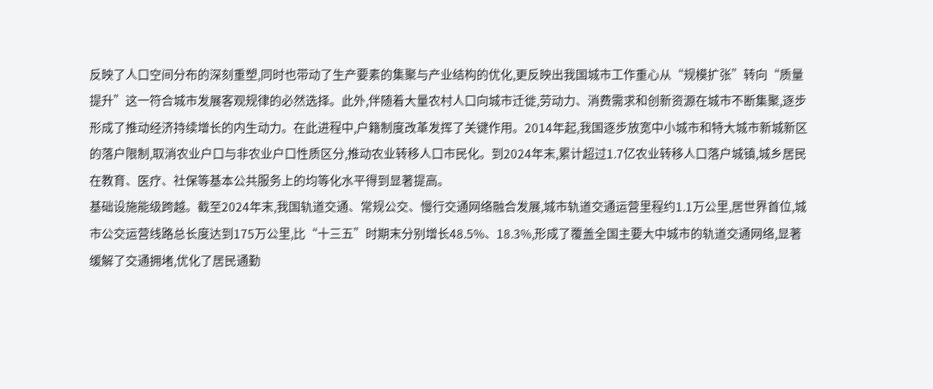反映了人口空间分布的深刻重塑,同时也带动了生产要素的集聚与产业结构的优化,更反映出我国城市工作重心从“规模扩张”转向“质量提升”这一符合城市发展客观规律的必然选择。此外,伴随着大量农村人口向城市迁徙,劳动力、消费需求和创新资源在城市不断集聚,逐步形成了推动经济持续增长的内生动力。在此进程中,户籍制度改革发挥了关键作用。2014年起,我国逐步放宽中小城市和特大城市新城新区的落户限制,取消农业户口与非农业户口性质区分,推动农业转移人口市民化。到2024年末,累计超过1.7亿农业转移人口落户城镇,城乡居民在教育、医疗、社保等基本公共服务上的均等化水平得到显著提高。
基础设施能级跨越。截至2024年末,我国轨道交通、常规公交、慢行交通网络融合发展,城市轨道交通运营里程约1.1万公里,居世界首位,城市公交运营线路总长度达到175万公里,比“十三五”时期末分别增长48.5%、18.3%,形成了覆盖全国主要大中城市的轨道交通网络,显著缓解了交通拥堵,优化了居民通勤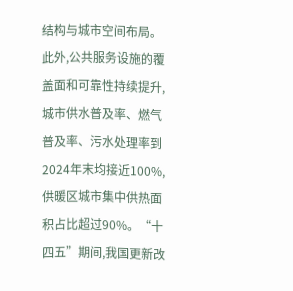结构与城市空间布局。此外,公共服务设施的覆盖面和可靠性持续提升,城市供水普及率、燃气普及率、污水处理率到2024年末均接近100%,供暖区城市集中供热面积占比超过90%。“十四五”期间,我国更新改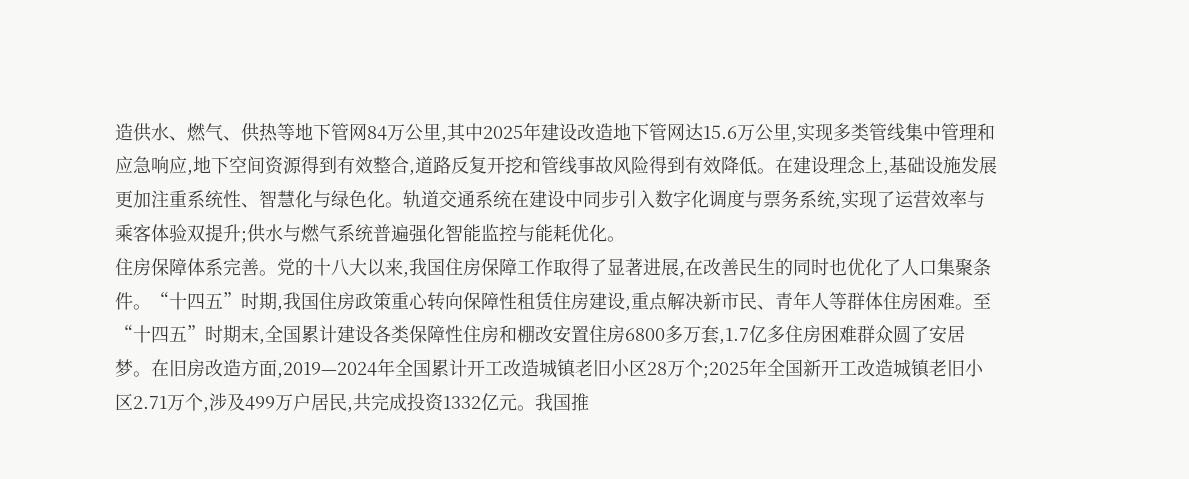造供水、燃气、供热等地下管网84万公里,其中2025年建设改造地下管网达15.6万公里,实现多类管线集中管理和应急响应,地下空间资源得到有效整合,道路反复开挖和管线事故风险得到有效降低。在建设理念上,基础设施发展更加注重系统性、智慧化与绿色化。轨道交通系统在建设中同步引入数字化调度与票务系统,实现了运营效率与乘客体验双提升;供水与燃气系统普遍强化智能监控与能耗优化。
住房保障体系完善。党的十八大以来,我国住房保障工作取得了显著进展,在改善民生的同时也优化了人口集聚条件。“十四五”时期,我国住房政策重心转向保障性租赁住房建设,重点解决新市民、青年人等群体住房困难。至“十四五”时期末,全国累计建设各类保障性住房和棚改安置住房6800多万套,1.7亿多住房困难群众圆了安居梦。在旧房改造方面,2019—2024年全国累计开工改造城镇老旧小区28万个;2025年全国新开工改造城镇老旧小区2.71万个,涉及499万户居民,共完成投资1332亿元。我国推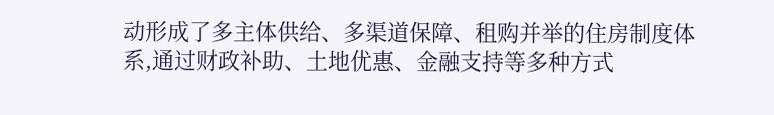动形成了多主体供给、多渠道保障、租购并举的住房制度体系,通过财政补助、土地优惠、金融支持等多种方式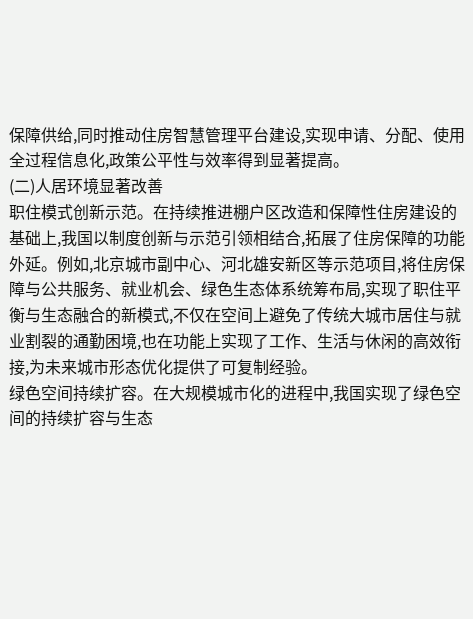保障供给,同时推动住房智慧管理平台建设,实现申请、分配、使用全过程信息化,政策公平性与效率得到显著提高。
(二)人居环境显著改善
职住模式创新示范。在持续推进棚户区改造和保障性住房建设的基础上,我国以制度创新与示范引领相结合,拓展了住房保障的功能外延。例如,北京城市副中心、河北雄安新区等示范项目,将住房保障与公共服务、就业机会、绿色生态体系统筹布局,实现了职住平衡与生态融合的新模式,不仅在空间上避免了传统大城市居住与就业割裂的通勤困境,也在功能上实现了工作、生活与休闲的高效衔接,为未来城市形态优化提供了可复制经验。
绿色空间持续扩容。在大规模城市化的进程中,我国实现了绿色空间的持续扩容与生态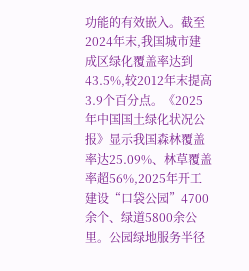功能的有效嵌入。截至2024年末,我国城市建成区绿化覆盖率达到43.5%,较2012年末提高3.9个百分点。《2025年中国国土绿化状况公报》显示我国森林覆盖率达25.09%、林草覆盖率超56%,2025年开工建设“口袋公园”4700余个、绿道5800余公里。公园绿地服务半径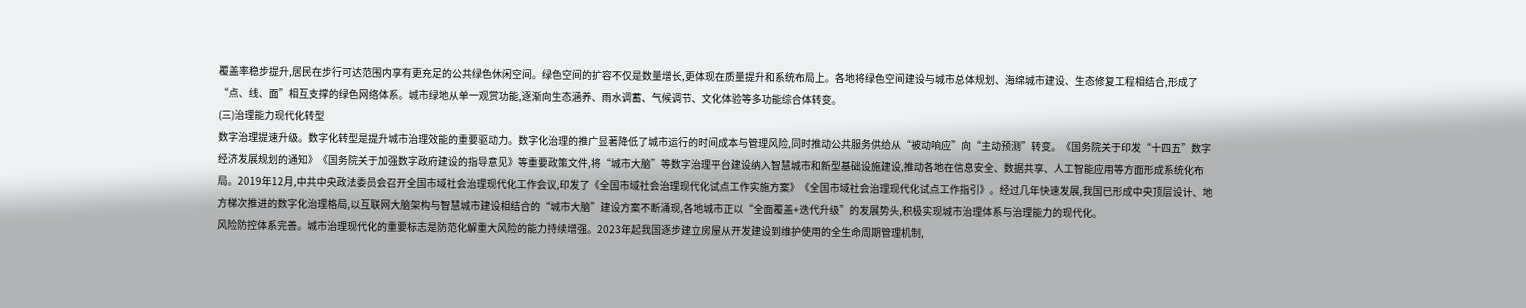覆盖率稳步提升,居民在步行可达范围内享有更充足的公共绿色休闲空间。绿色空间的扩容不仅是数量增长,更体现在质量提升和系统布局上。各地将绿色空间建设与城市总体规划、海绵城市建设、生态修复工程相结合,形成了“点、线、面”相互支撑的绿色网络体系。城市绿地从单一观赏功能,逐渐向生态涵养、雨水调蓄、气候调节、文化体验等多功能综合体转变。
(三)治理能力现代化转型
数字治理提速升级。数字化转型是提升城市治理效能的重要驱动力。数字化治理的推广显著降低了城市运行的时间成本与管理风险,同时推动公共服务供给从“被动响应”向“主动预测”转变。《国务院关于印发“十四五”数字经济发展规划的通知》《国务院关于加强数字政府建设的指导意见》等重要政策文件,将“城市大脑”等数字治理平台建设纳入智慧城市和新型基础设施建设,推动各地在信息安全、数据共享、人工智能应用等方面形成系统化布局。2019年12月,中共中央政法委员会召开全国市域社会治理现代化工作会议,印发了《全国市域社会治理现代化试点工作实施方案》《全国市域社会治理现代化试点工作指引》。经过几年快速发展,我国已形成中央顶层设计、地方梯次推进的数字化治理格局,以互联网大脑架构与智慧城市建设相结合的“城市大脑”建设方案不断涌现,各地城市正以“全面覆盖+迭代升级”的发展势头,积极实现城市治理体系与治理能力的现代化。
风险防控体系完善。城市治理现代化的重要标志是防范化解重大风险的能力持续增强。2023年起我国逐步建立房屋从开发建设到维护使用的全生命周期管理机制,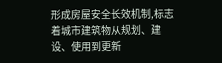形成房屋安全长效机制,标志着城市建筑物从规划、建设、使用到更新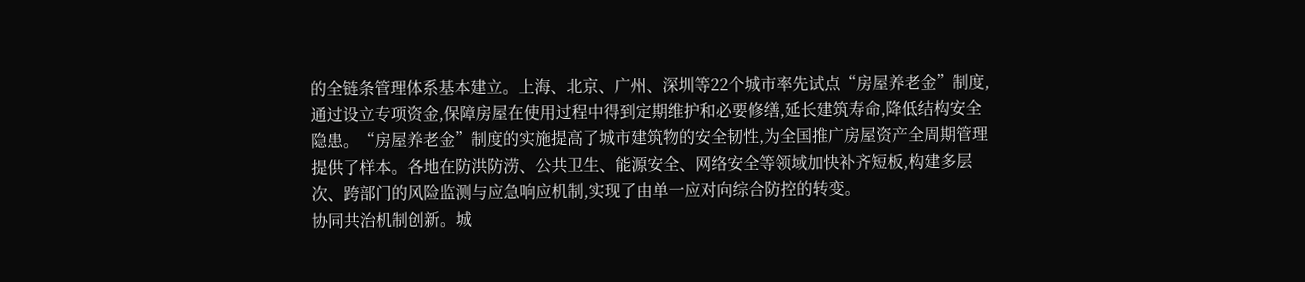的全链条管理体系基本建立。上海、北京、广州、深圳等22个城市率先试点“房屋养老金”制度,通过设立专项资金,保障房屋在使用过程中得到定期维护和必要修缮,延长建筑寿命,降低结构安全隐患。“房屋养老金”制度的实施提高了城市建筑物的安全韧性,为全国推广房屋资产全周期管理提供了样本。各地在防洪防涝、公共卫生、能源安全、网络安全等领域加快补齐短板,构建多层次、跨部门的风险监测与应急响应机制,实现了由单一应对向综合防控的转变。
协同共治机制创新。城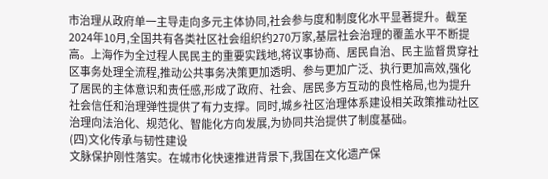市治理从政府单一主导走向多元主体协同,社会参与度和制度化水平显著提升。截至2024年10月,全国共有各类社区社会组织约270万家,基层社会治理的覆盖水平不断提高。上海作为全过程人民民主的重要实践地,将议事协商、居民自治、民主监督贯穿社区事务处理全流程,推动公共事务决策更加透明、参与更加广泛、执行更加高效,强化了居民的主体意识和责任感,形成了政府、社会、居民多方互动的良性格局,也为提升社会信任和治理弹性提供了有力支撑。同时,城乡社区治理体系建设相关政策推动社区治理向法治化、规范化、智能化方向发展,为协同共治提供了制度基础。
(四)文化传承与韧性建设
文脉保护刚性落实。在城市化快速推进背景下,我国在文化遗产保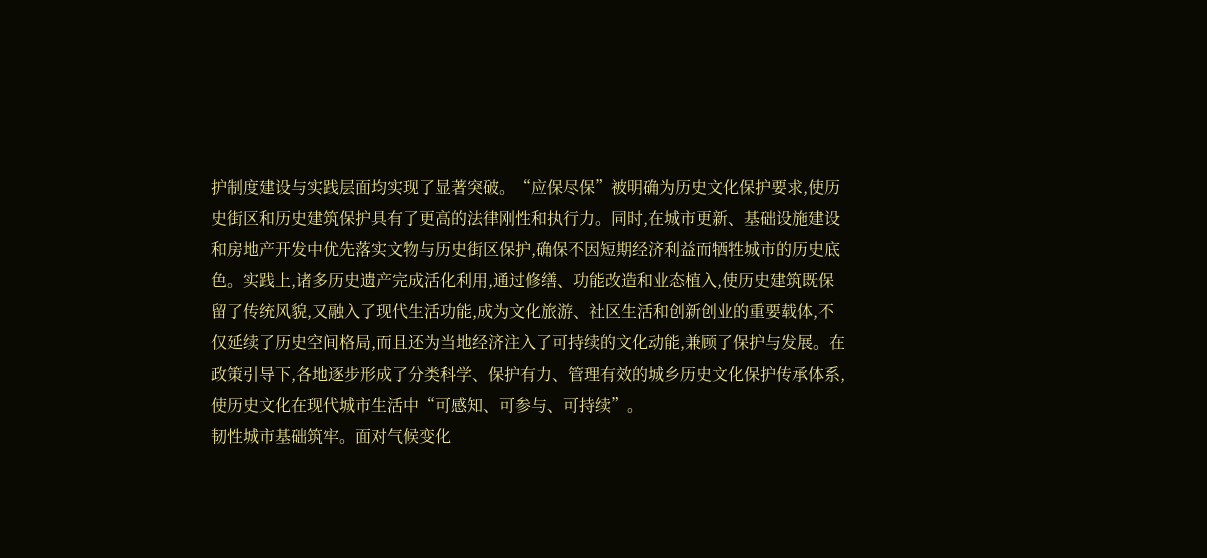护制度建设与实践层面均实现了显著突破。“应保尽保”被明确为历史文化保护要求,使历史街区和历史建筑保护具有了更高的法律刚性和执行力。同时,在城市更新、基础设施建设和房地产开发中优先落实文物与历史街区保护,确保不因短期经济利益而牺牲城市的历史底色。实践上,诸多历史遗产完成活化利用,通过修缮、功能改造和业态植入,使历史建筑既保留了传统风貌,又融入了现代生活功能,成为文化旅游、社区生活和创新创业的重要载体,不仅延续了历史空间格局,而且还为当地经济注入了可持续的文化动能,兼顾了保护与发展。在政策引导下,各地逐步形成了分类科学、保护有力、管理有效的城乡历史文化保护传承体系,使历史文化在现代城市生活中“可感知、可参与、可持续”。
韧性城市基础筑牢。面对气候变化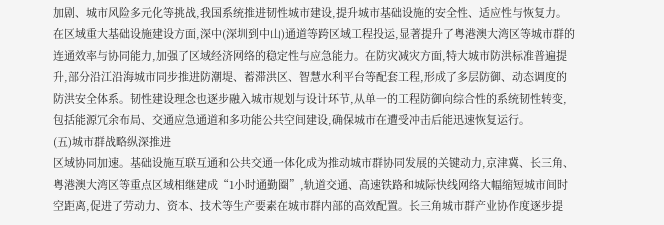加剧、城市风险多元化等挑战,我国系统推进韧性城市建设,提升城市基础设施的安全性、适应性与恢复力。在区域重大基础设施建设方面,深中(深圳到中山)通道等跨区域工程投运,显著提升了粤港澳大湾区等城市群的连通效率与协同能力,加强了区域经济网络的稳定性与应急能力。在防灾减灾方面,特大城市防洪标准普遍提升,部分沿江沿海城市同步推进防潮堤、蓄滞洪区、智慧水利平台等配套工程,形成了多层防御、动态调度的防洪安全体系。韧性建设理念也逐步融入城市规划与设计环节,从单一的工程防御向综合性的系统韧性转变,包括能源冗余布局、交通应急通道和多功能公共空间建设,确保城市在遭受冲击后能迅速恢复运行。
(五)城市群战略纵深推进
区域协同加速。基础设施互联互通和公共交通一体化成为推动城市群协同发展的关键动力,京津冀、长三角、粤港澳大湾区等重点区域相继建成“1小时通勤圈”,轨道交通、高速铁路和城际快线网络大幅缩短城市间时空距离,促进了劳动力、资本、技术等生产要素在城市群内部的高效配置。长三角城市群产业协作度逐步提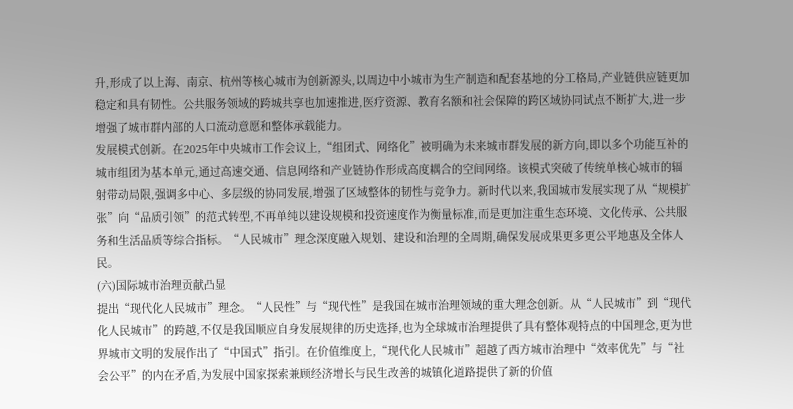升,形成了以上海、南京、杭州等核心城市为创新源头,以周边中小城市为生产制造和配套基地的分工格局,产业链供应链更加稳定和具有韧性。公共服务领域的跨城共享也加速推进,医疗资源、教育名额和社会保障的跨区域协同试点不断扩大,进一步增强了城市群内部的人口流动意愿和整体承载能力。
发展模式创新。在2025年中央城市工作会议上,“组团式、网络化”被明确为未来城市群发展的新方向,即以多个功能互补的城市组团为基本单元,通过高速交通、信息网络和产业链协作形成高度耦合的空间网络。该模式突破了传统单核心城市的辐射带动局限,强调多中心、多层级的协同发展,增强了区域整体的韧性与竞争力。新时代以来,我国城市发展实现了从“规模扩张”向“品质引领”的范式转型,不再单纯以建设规模和投资速度作为衡量标准,而是更加注重生态环境、文化传承、公共服务和生活品质等综合指标。“人民城市”理念深度融入规划、建设和治理的全周期,确保发展成果更多更公平地惠及全体人民。
(六)国际城市治理贡献凸显
提出“现代化人民城市”理念。“人民性”与“现代性”是我国在城市治理领域的重大理念创新。从“人民城市”到“现代化人民城市”的跨越,不仅是我国顺应自身发展规律的历史选择,也为全球城市治理提供了具有整体观特点的中国理念,更为世界城市文明的发展作出了“中国式”指引。在价值维度上,“现代化人民城市”超越了西方城市治理中“效率优先”与“社会公平”的内在矛盾,为发展中国家探索兼顾经济增长与民生改善的城镇化道路提供了新的价值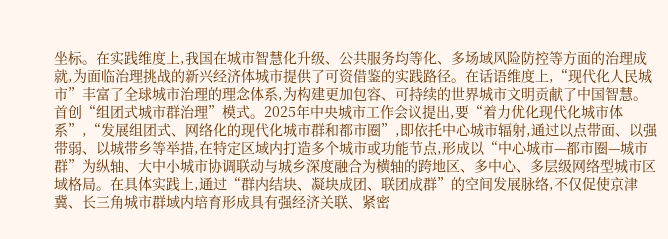坐标。在实践维度上,我国在城市智慧化升级、公共服务均等化、多场域风险防控等方面的治理成就,为面临治理挑战的新兴经济体城市提供了可资借鉴的实践路径。在话语维度上,“现代化人民城市”丰富了全球城市治理的理念体系,为构建更加包容、可持续的世界城市文明贡献了中国智慧。
首创“组团式城市群治理”模式。2025年中央城市工作会议提出,要“着力优化现代化城市体系”,“发展组团式、网络化的现代化城市群和都市圈”,即依托中心城市辐射,通过以点带面、以强带弱、以城带乡等举措,在特定区域内打造多个城市或功能节点,形成以“中心城市—都市圈—城市群”为纵轴、大中小城市协调联动与城乡深度融合为横轴的跨地区、多中心、多层级网络型城市区域格局。在具体实践上,通过“群内结块、凝块成团、联团成群”的空间发展脉络,不仅促使京津冀、长三角城市群域内培育形成具有强经济关联、紧密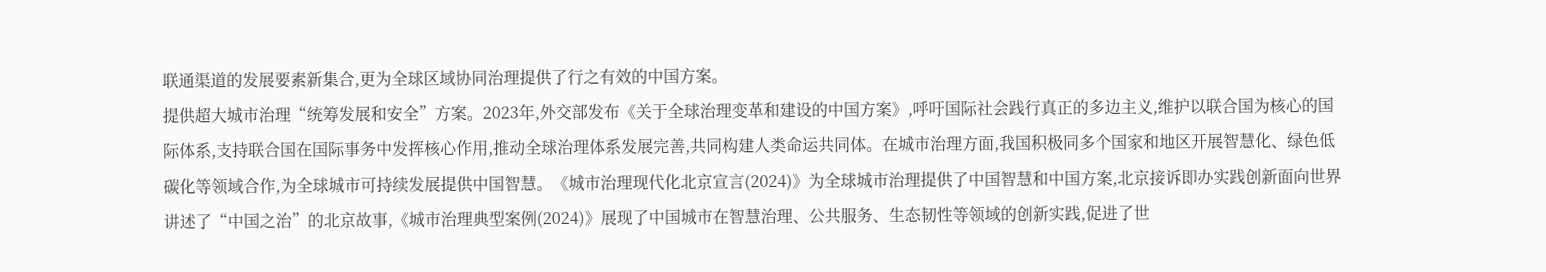联通渠道的发展要素新集合,更为全球区域协同治理提供了行之有效的中国方案。
提供超大城市治理“统筹发展和安全”方案。2023年,外交部发布《关于全球治理变革和建设的中国方案》,呼吁国际社会践行真正的多边主义,维护以联合国为核心的国际体系,支持联合国在国际事务中发挥核心作用,推动全球治理体系发展完善,共同构建人类命运共同体。在城市治理方面,我国积极同多个国家和地区开展智慧化、绿色低碳化等领域合作,为全球城市可持续发展提供中国智慧。《城市治理现代化北京宣言(2024)》为全球城市治理提供了中国智慧和中国方案,北京接诉即办实践创新面向世界讲述了“中国之治”的北京故事,《城市治理典型案例(2024)》展现了中国城市在智慧治理、公共服务、生态韧性等领域的创新实践,促进了世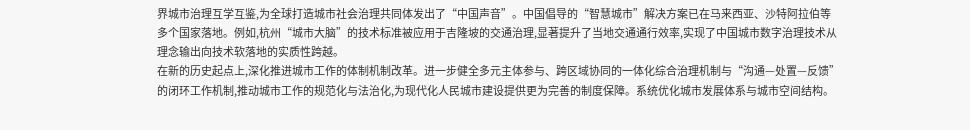界城市治理互学互鉴,为全球打造城市社会治理共同体发出了“中国声音”。中国倡导的“智慧城市”解决方案已在马来西亚、沙特阿拉伯等多个国家落地。例如,杭州“城市大脑”的技术标准被应用于吉隆坡的交通治理,显著提升了当地交通通行效率,实现了中国城市数字治理技术从理念输出向技术软落地的实质性跨越。
在新的历史起点上,深化推进城市工作的体制机制改革。进一步健全多元主体参与、跨区域协同的一体化综合治理机制与“沟通—处置—反馈”的闭环工作机制,推动城市工作的规范化与法治化,为现代化人民城市建设提供更为完善的制度保障。系统优化城市发展体系与城市空间结构。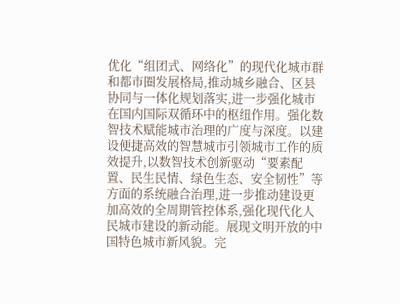优化“组团式、网络化”的现代化城市群和都市圈发展格局,推动城乡融合、区县协同与一体化规划落实,进一步强化城市在国内国际双循环中的枢纽作用。强化数智技术赋能城市治理的广度与深度。以建设便捷高效的智慧城市引领城市工作的质效提升,以数智技术创新驱动“要素配置、民生民情、绿色生态、安全韧性”等方面的系统融合治理,进一步推动建设更加高效的全周期管控体系,强化现代化人民城市建设的新动能。展现文明开放的中国特色城市新风貌。完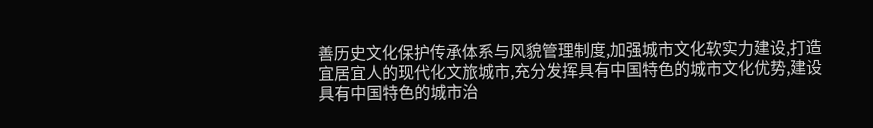善历史文化保护传承体系与风貌管理制度,加强城市文化软实力建设,打造宜居宜人的现代化文旅城市,充分发挥具有中国特色的城市文化优势,建设具有中国特色的城市治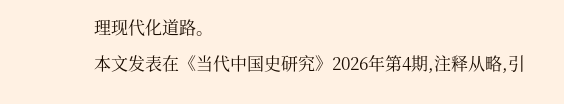理现代化道路。
本文发表在《当代中国史研究》2026年第4期,注释从略,引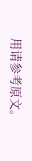用请参考原文。